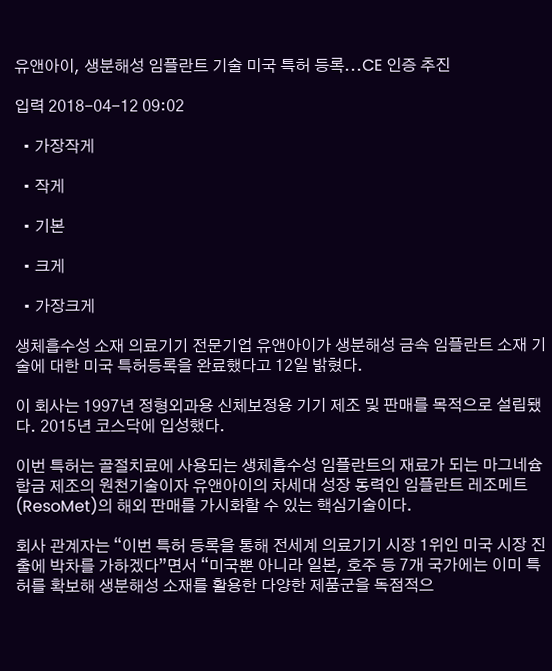유앤아이, 생분해성 임플란트 기술 미국 특허 등록...CE 인증 추진

입력 2018-04-12 09:02

  • 가장작게

  • 작게

  • 기본

  • 크게

  • 가장크게

생체흡수성 소재 의료기기 전문기업 유앤아이가 생분해성 금속 임플란트 소재 기술에 대한 미국 특허등록을 완료했다고 12일 밝혔다.

이 회사는 1997년 정형외과용 신체보정용 기기 제조 및 판매를 목적으로 설립됐다. 2015년 코스닥에 입성했다.

이번 특허는 골절치료에 사용되는 생체흡수성 임플란트의 재료가 되는 마그네슘 합금 제조의 원천기술이자 유앤아이의 차세대 성장 동력인 임플란트 레조메트(ResoMet)의 해외 판매를 가시화할 수 있는 핵심기술이다.

회사 관계자는 “이번 특허 등록을 통해 전세계 의료기기 시장 1위인 미국 시장 진출에 박차를 가하겠다”면서 “미국뿐 아니라 일본, 호주 등 7개 국가에는 이미 특허를 확보해 생분해성 소재를 활용한 다양한 제품군을 독점적으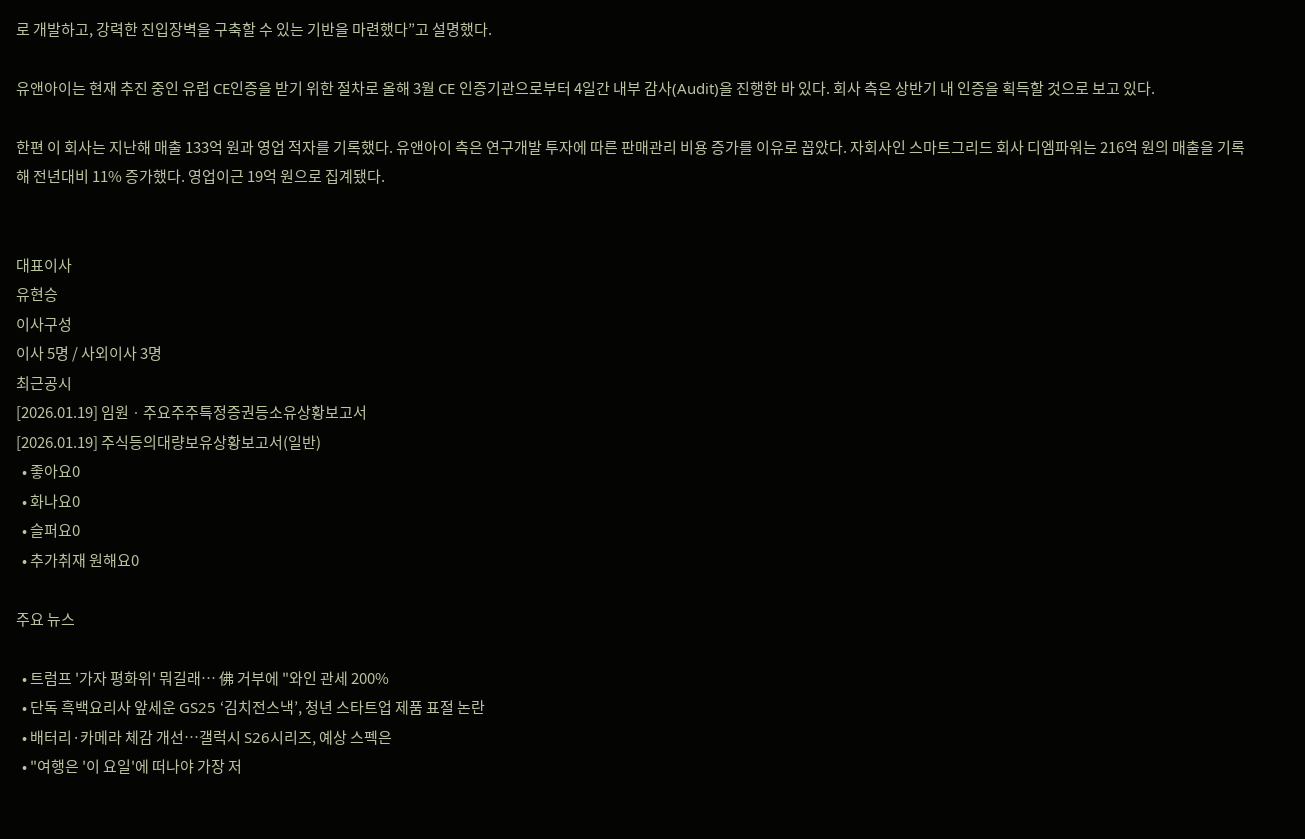로 개발하고, 강력한 진입장벽을 구축할 수 있는 기반을 마련했다”고 설명했다.

유앤아이는 현재 추진 중인 유럽 CE인증을 받기 위한 절차로 올해 3월 CE 인증기관으로부터 4일간 내부 감사(Audit)을 진행한 바 있다. 회사 측은 상반기 내 인증을 획득할 것으로 보고 있다.

한편 이 회사는 지난해 매출 133억 원과 영업 적자를 기록했다. 유앤아이 측은 연구개발 투자에 따른 판매관리 비용 증가를 이유로 꼽았다. 자회사인 스마트그리드 회사 디엠파워는 216억 원의 매출을 기록해 전년대비 11% 증가했다. 영업이근 19억 원으로 집계됐다.


대표이사
유현승
이사구성
이사 5명 / 사외이사 3명
최근공시
[2026.01.19] 임원ㆍ주요주주특정증권등소유상황보고서
[2026.01.19] 주식등의대량보유상황보고서(일반)
  • 좋아요0
  • 화나요0
  • 슬퍼요0
  • 추가취재 원해요0

주요 뉴스

  • 트럼프 '가자 평화위' 뭐길래… 佛 거부에 "와인 관세 200%
  • 단독 흑백요리사 앞세운 GS25 ‘김치전스낵’, 청년 스타트업 제품 표절 논란
  • 배터리·카메라 체감 개선…갤럭시 S26시리즈, 예상 스펙은
  • "여행은 '이 요일'에 떠나야 가장 저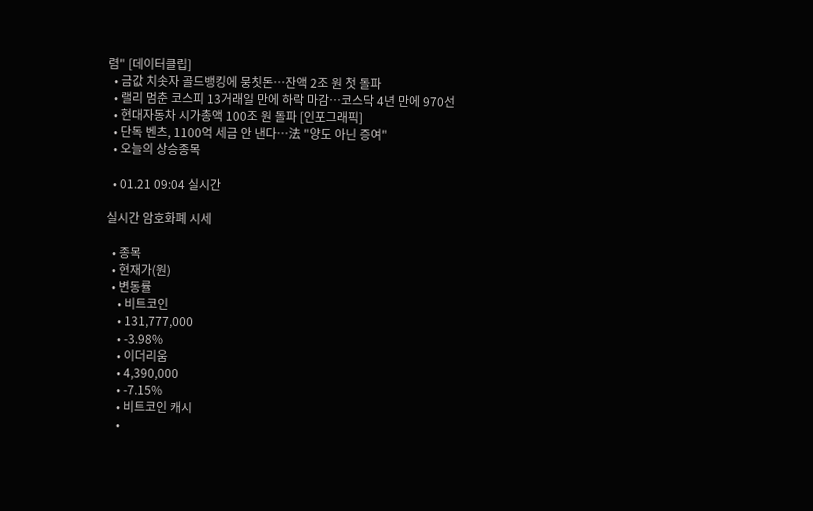렴" [데이터클립]
  • 금값 치솟자 골드뱅킹에 뭉칫돈…잔액 2조 원 첫 돌파
  • 랠리 멈춘 코스피 13거래일 만에 하락 마감…코스닥 4년 만에 970선
  • 현대자동차 시가총액 100조 원 돌파 [인포그래픽]
  • 단독 벤츠, 1100억 세금 안 낸다…法 "양도 아닌 증여"
  • 오늘의 상승종목

  • 01.21 09:04 실시간

실시간 암호화폐 시세

  • 종목
  • 현재가(원)
  • 변동률
    • 비트코인
    • 131,777,000
    • -3.98%
    • 이더리움
    • 4,390,000
    • -7.15%
    • 비트코인 캐시
    •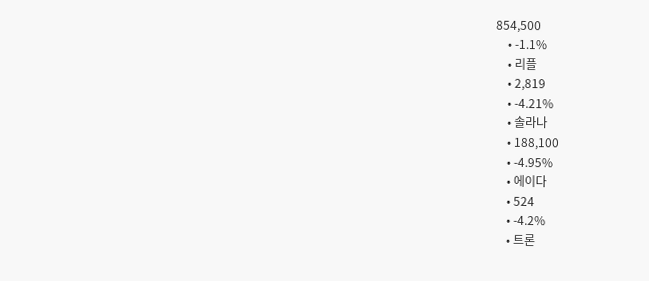854,500
    • -1.1%
    • 리플
    • 2,819
    • -4.21%
    • 솔라나
    • 188,100
    • -4.95%
    • 에이다
    • 524
    • -4.2%
    • 트론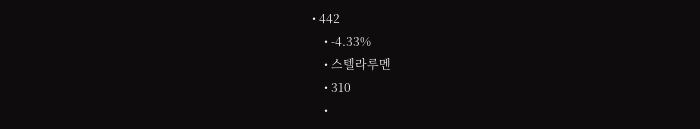• 442
    • -4.33%
    • 스텔라루멘
    • 310
    •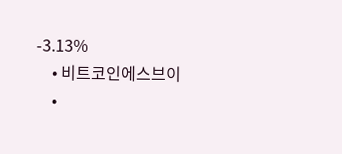-3.13%
    • 비트코인에스브이
    •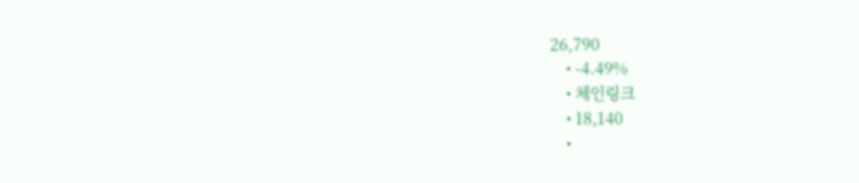26,790
    • -4.49%
    • 체인링크
    • 18,140
    •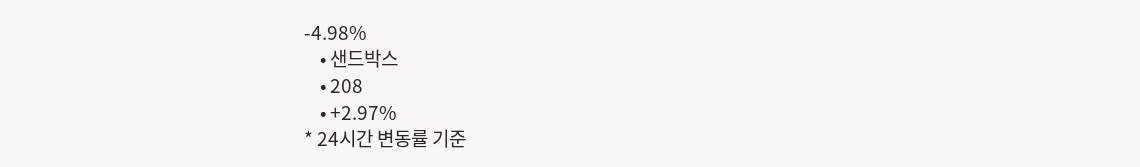-4.98%
    • 샌드박스
    • 208
    • +2.97%
* 24시간 변동률 기준